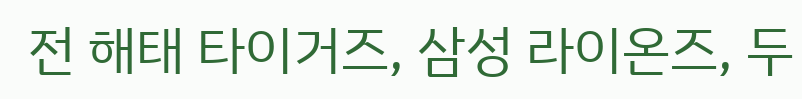전 해태 타이거즈, 삼성 라이온즈, 두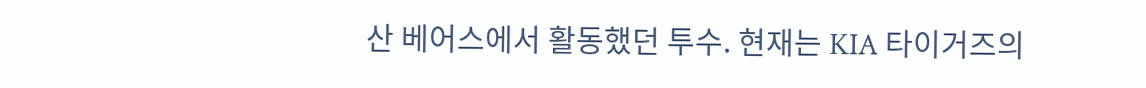산 베어스에서 활동했던 투수. 현재는 KIA 타이거즈의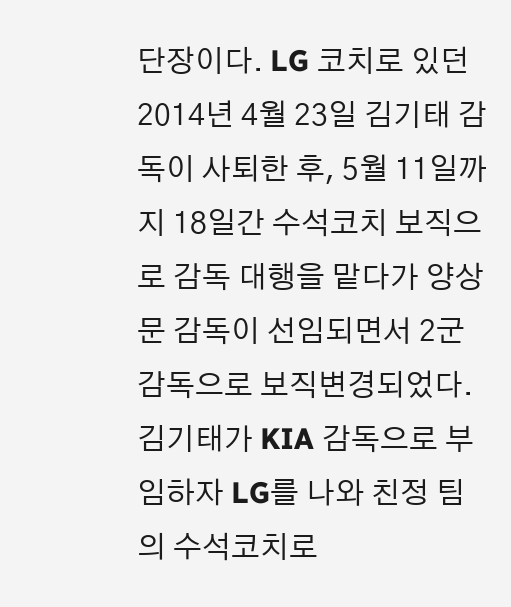단장이다. LG 코치로 있던 2014년 4월 23일 김기태 감독이 사퇴한 후, 5월 11일까지 18일간 수석코치 보직으로 감독 대행을 맡다가 양상문 감독이 선임되면서 2군 감독으로 보직변경되었다. 김기태가 KIA 감독으로 부임하자 LG를 나와 친정 팀의 수석코치로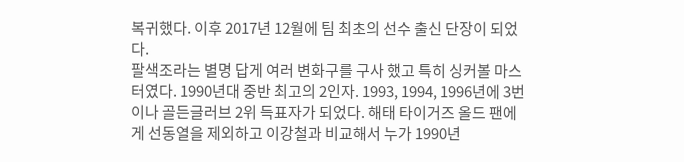복귀했다. 이후 2017년 12월에 팀 최초의 선수 출신 단장이 되었다.
팔색조라는 별명 답게 여러 변화구를 구사 했고 특히 싱커볼 마스터였다. 1990년대 중반 최고의 2인자. 1993, 1994, 1996년에 3번이나 골든글러브 2위 득표자가 되었다. 해태 타이거즈 올드 팬에게 선동열을 제외하고 이강철과 비교해서 누가 1990년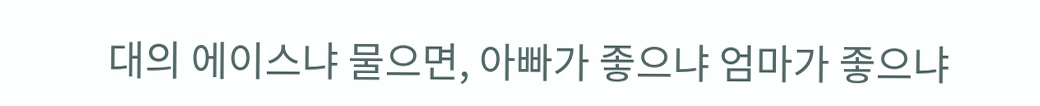대의 에이스냐 물으면, 아빠가 좋으냐 엄마가 좋으냐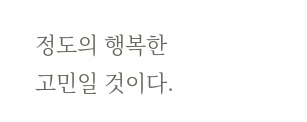정도의 행복한 고민일 것이다.